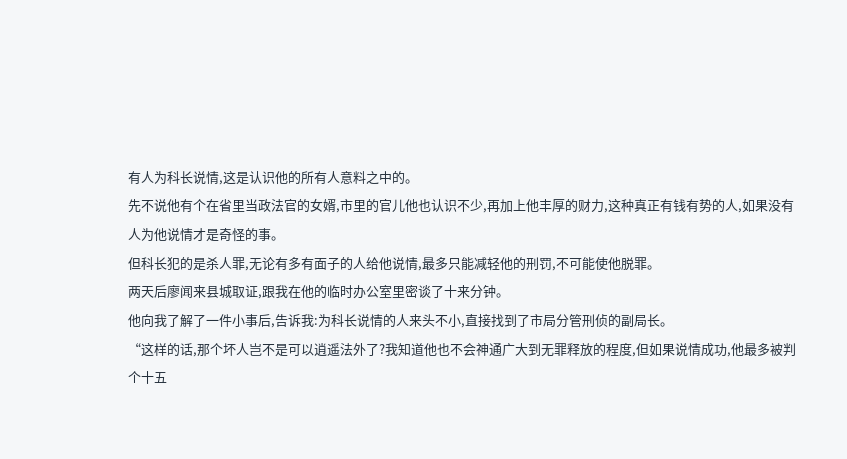有人为科长说情,这是认识他的所有人意料之中的。
先不说他有个在省里当政法官的女婿,市里的官儿他也认识不少,再加上他丰厚的财力,这种真正有钱有势的人,如果没有人为他说情才是奇怪的事。
但科长犯的是杀人罪,无论有多有面子的人给他说情,最多只能减轻他的刑罚,不可能使他脱罪。
两天后廖闻来县城取证,跟我在他的临时办公室里密谈了十来分钟。
他向我了解了一件小事后,告诉我:为科长说情的人来头不小,直接找到了市局分管刑侦的副局长。
“这样的话,那个坏人岂不是可以逍遥法外了?我知道他也不会神通广大到无罪释放的程度,但如果说情成功,他最多被判个十五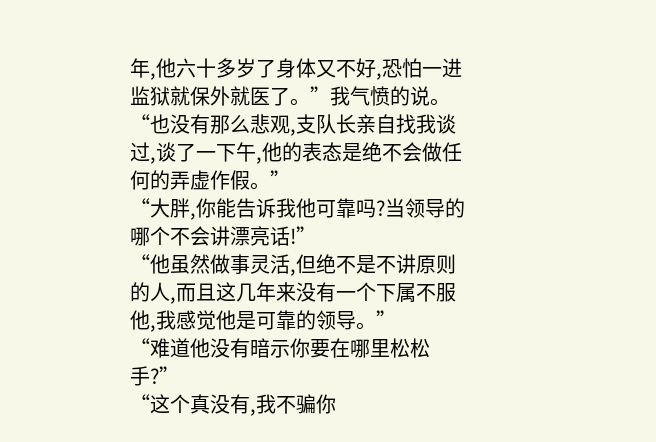年,他六十多岁了身体又不好,恐怕一进监狱就保外就医了。”我气愤的说。
“也没有那么悲观,支队长亲自找我谈过,谈了一下午,他的表态是绝不会做任何的弄虚作假。”
“大胖,你能告诉我他可靠吗?当领导的哪个不会讲漂亮话!”
“他虽然做事灵活,但绝不是不讲原则的人,而且这几年来没有一个下属不服他,我感觉他是可靠的领导。”
“难道他没有暗示你要在哪里松松手?”
“这个真没有,我不骗你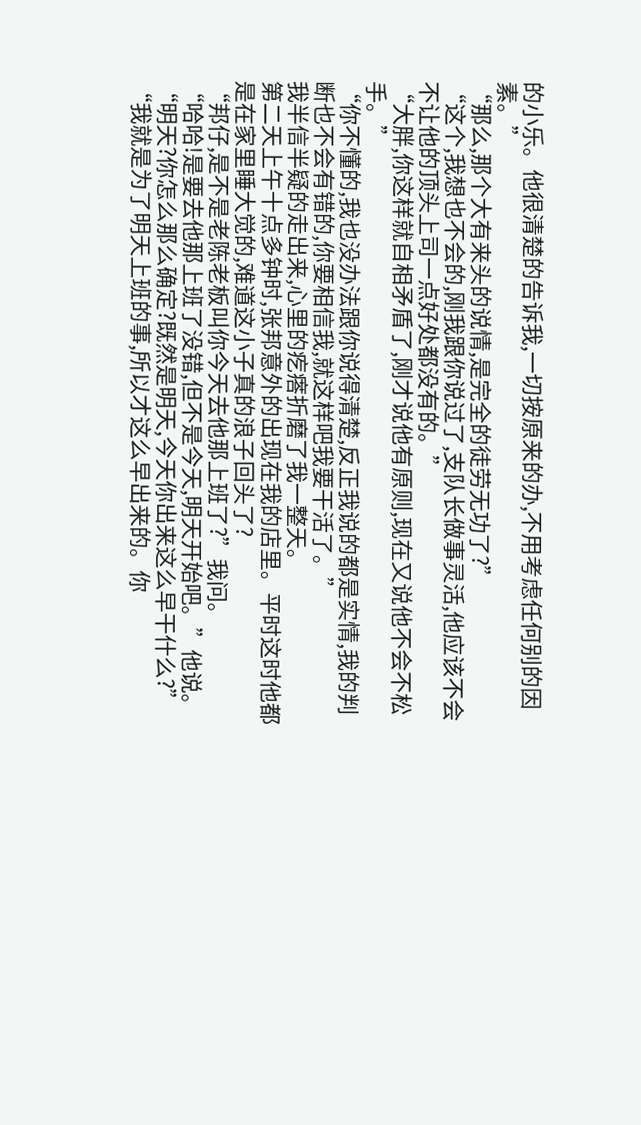的小乐。他很清楚的告诉我,一切按原来的办,不用考虑任何别的因素。”
“那么,那个大有来头的说情,是完全的徒劳无功了?”
“这个,我想也不会的,刚我跟你说过了,支队长做事灵活,他应该不会不让他的顶头上司一点好处都没有的。”
“大胖,你这样就自相矛盾了,刚才说他有原则,现在又说他不会不松手。”
“你不懂的,我也没办法跟你说得清楚,反正我说的都是实情,我的判断也不会有错的,你要相信我,就这样吧我要干活了。”
我半信半疑的走出来,心里的疙瘩折磨了我一整天。
第二天上午十点多钟时,张邦意外的出现在我的店里。平时这时他都是在家里睡大觉的,难道这小子真的浪子回头了?
“邦仔,是不是老陈老板叫你今天去他那上班了?”我问。
“哈哈!是要去他那上班了没错,但不是今天,明天开始吧。”他说。
“明天?你怎么那么确定?既然是明天,今天你出来这么早干什么?”
“我就是为了明天上班的事,所以才这么早出来的。你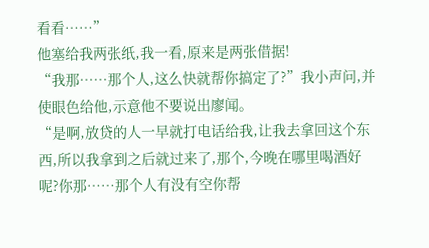看看……”
他塞给我两张纸,我一看,原来是两张借据!
“我那……那个人,这么快就帮你搞定了?”我小声问,并使眼色给他,示意他不要说出廖闻。
“是啊,放贷的人一早就打电话给我,让我去拿回这个东西,所以我拿到之后就过来了,那个,今晚在哪里喝酒好呢?你那……那个人有没有空你帮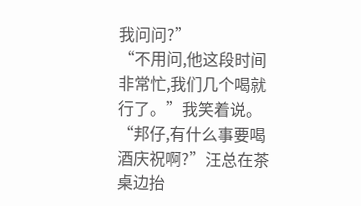我问问?”
“不用问,他这段时间非常忙,我们几个喝就行了。”我笑着说。
“邦仔,有什么事要喝酒庆祝啊?”汪总在茶桌边抬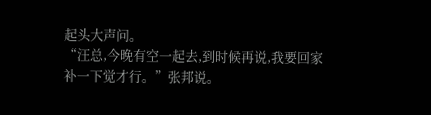起头大声问。
“汪总,今晚有空一起去,到时候再说,我要回家补一下觉才行。”张邦说。